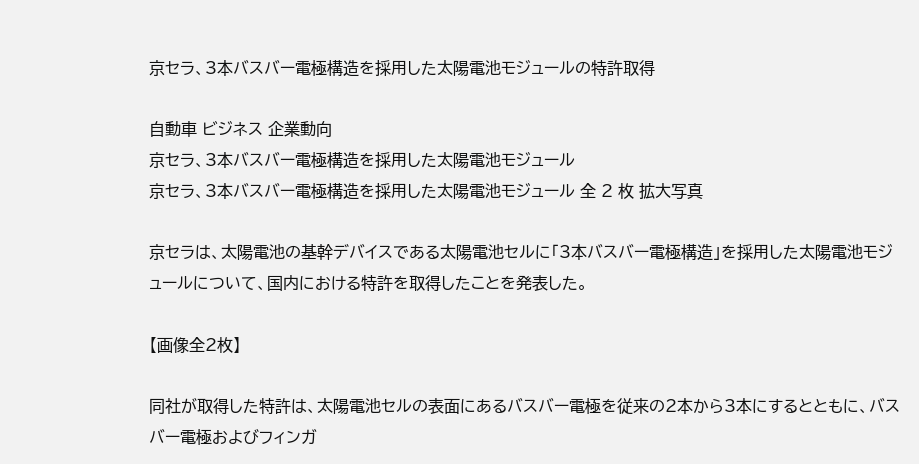京セラ、3本バスバー電極構造を採用した太陽電池モジュールの特許取得

自動車 ビジネス 企業動向
京セラ、3本バスバー電極構造を採用した太陽電池モジュール
京セラ、3本バスバー電極構造を採用した太陽電池モジュール 全 2 枚 拡大写真

京セラは、太陽電池の基幹デバイスである太陽電池セルに「3本バスバー電極構造」を採用した太陽電池モジュールについて、国内における特許を取得したことを発表した。

【画像全2枚】

同社が取得した特許は、太陽電池セルの表面にあるバスバー電極を従来の2本から3本にするとともに、バスバー電極およびフィンガ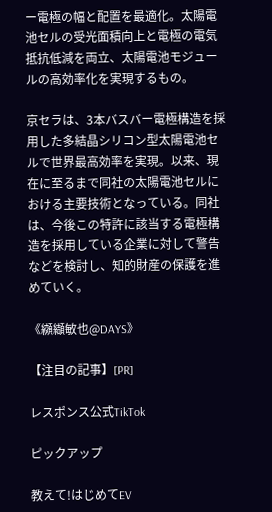ー電極の幅と配置を最適化。太陽電池セルの受光面積向上と電極の電気抵抗低減を両立、太陽電池モジュールの高効率化を実現するもの。

京セラは、3本バスバー電極構造を採用した多結晶シリコン型太陽電池セルで世界最高効率を実現。以来、現在に至るまで同社の太陽電池セルにおける主要技術となっている。同社は、今後この特許に該当する電極構造を採用している企業に対して警告などを検討し、知的財産の保護を進めていく。

《纐纈敏也@DAYS》

【注目の記事】[PR]

レスポンス公式TikTok

ピックアップ

教えて!はじめてEV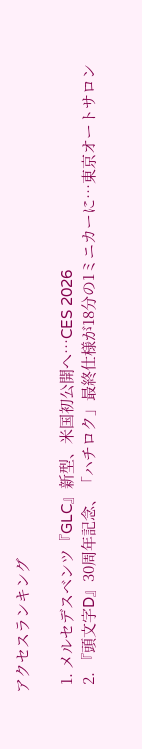アクセスランキング

  1. メルセデスベンツ『GLC』新型、米国初公開へ…CES 2026
  2. 『頭文字D』30周年記念、「ハチロク」最終仕様が18分の1ミニカーに…東京オートサロン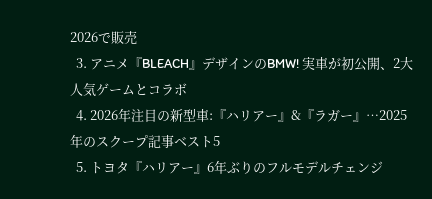2026で販売
  3. アニメ『BLEACH』デザインのBMW! 実車が初公開、2大人気ゲームとコラボ
  4. 2026年注目の新型車:『ハリアー』&『ラガー』…2025年のスクープ記事ベスト5
  5. トヨタ『ハリアー』6年ぶりのフルモデルチェンジ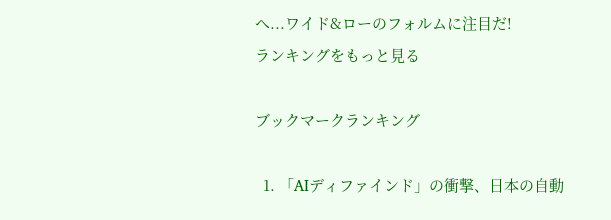へ...ワイド&ローのフォルムに注目だ!
ランキングをもっと見る

ブックマークランキング

  1. 「AIディファインド」の衝撃、日本の自動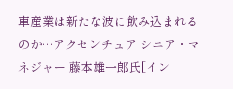車産業は新たな波に飲み込まれるのか…アクセンチュア シニア・マネジャー 藤本雄一郎氏[イン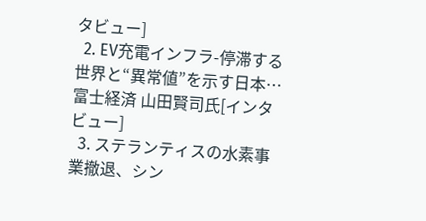タビュー]
  2. EV充電インフラ-停滞する世界と“異常値”を示す日本…富士経済 山田賢司氏[インタビュー]
  3. ステランティスの水素事業撤退、シン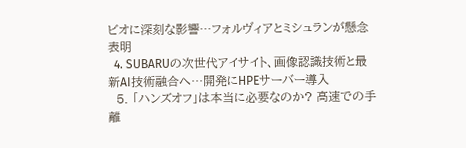ビオに深刻な影響…フォルヴィアとミシュランが懸念表明
  4. SUBARUの次世代アイサイト、画像認識技術と最新AI技術融合へ…開発にHPEサーバー導入
  5. 「ハンズオフ」は本当に必要なのか? 高速での手離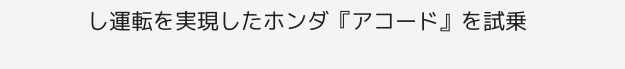し運転を実現したホンダ『アコード』を試乗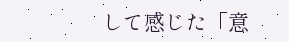して感じた「意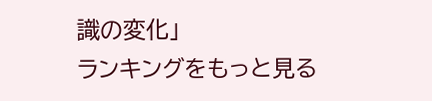識の変化」
ランキングをもっと見る